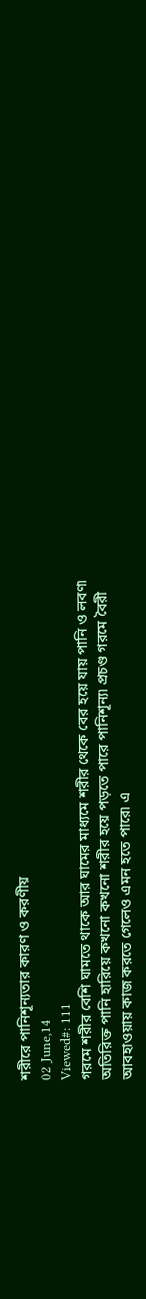শরীরে পানিশূন্যতার কারণ ও করণীয়
02 June,14
Viewed#: 111
গরমে শরীর বেশি ঘামতে থাকে আর ঘামের মাধ্যমে শরীর থেকে বের হয়ে যায় পানি ও লবণ৷ অতিরিক্ত পানি হারিয়ে কখনো কখনো শরীর হয়ে পড়তে পারে পানিশূন্য৷ প্রচণ্ড গরমে বৈরী আবহাওয়ায় কাজ করতে গেলেও এমন হতে পারে৷ এ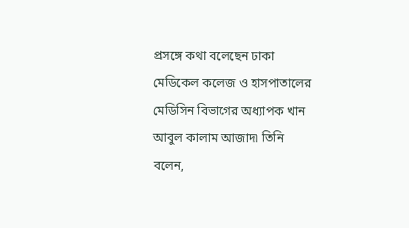প্রসঙ্গে কথা বলেছেন ঢাকা মেডিকেল কলেজ ও হাসপাতালের মেডিসিন বিভাগের অধ্যাপক খান আবুল কালাম আজাদ৷ তিনি বলেন,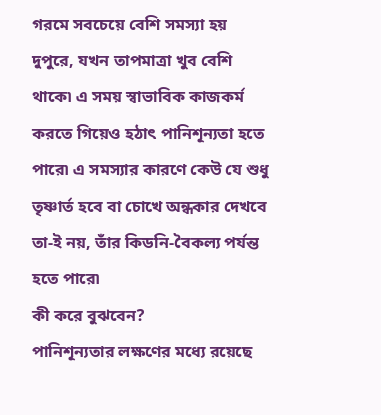গরমে সবচেয়ে বেশি সমস্যা হয় দুপুরে, যখন তাপমাত্রা খুব বেশি থাকে৷ এ সময় স্বাভাবিক কাজকর্ম করতে গিয়েও হঠাৎ পানিশূন্যতা হতে পারে৷ এ সমস্যার কারণে কেউ যে শুধু তৃষ্ণার্ত হবে বা চোখে অন্ধকার দেখবে তা-ই নয়, তাঁর কিডনি-বৈকল্য পর্যন্ত হতে পারে৷
কী করে বুঝবেন?
পানিশূন্যতার লক্ষণের মধ্যে রয়েছে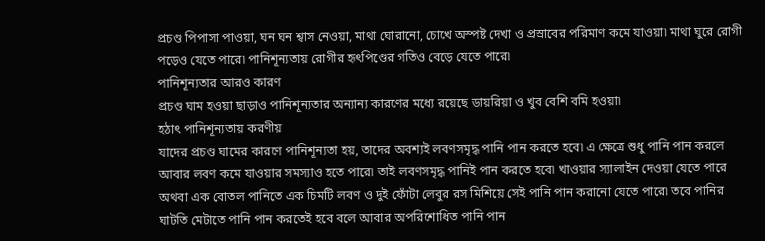প্রচণ্ড পিপাসা পাওয়া, ঘন ঘন শ্বাস নেওয়া, মাথা ঘোরানো, চোখে অস্পষ্ট দেখা ও প্রস্রাবের পরিমাণ কমে যাওয়া৷ মাথা ঘুরে রোগী পড়েও যেতে পারে৷ পানিশূন্যতায় রোগীর হৃৎপিণ্ডের গতিও বেড়ে যেতে পারে৷
পানিশূন্যতার আরও কারণ
প্রচণ্ড ঘাম হওয়া ছাড়াও পানিশূন্যতার অন্যান্য কারণের মধ্যে রয়েছে ডায়রিয়া ও খুব বেশি বমি হওয়া৷
হঠাৎ পানিশূন্যতায় করণীয়
যাদের প্রচণ্ড ঘামের কারণে পানিশূন্যতা হয়, তাদের অবশ্যই লবণসমৃদ্ধ পানি পান করতে হবে৷ এ ক্ষেত্রে শুধু পানি পান করলে আবার লবণ কমে যাওয়ার সমস্যাও হতে পারে৷ তাই লবণসমৃদ্ধ পানিই পান করতে হবে৷ খাওয়ার স্যালাইন দেওয়া যেতে পারে অথবা এক বোতল পানিতে এক চিমটি লবণ ও দুই ফোঁটা লেবুর রস মিশিয়ে সেই পানি পান করানো যেতে পারে৷ তবে পানির ঘাটতি মেটাতে পানি পান করতেই হবে বলে আবার অপরিশোধিত পানি পান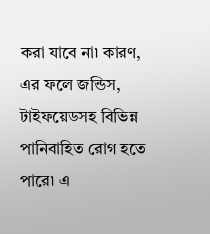করা যাবে না৷ কারণ, এর ফলে জন্ডিস, টাইফয়েডসহ বিভিন্ন পানিবাহিত রোগ হতে পারে৷ এ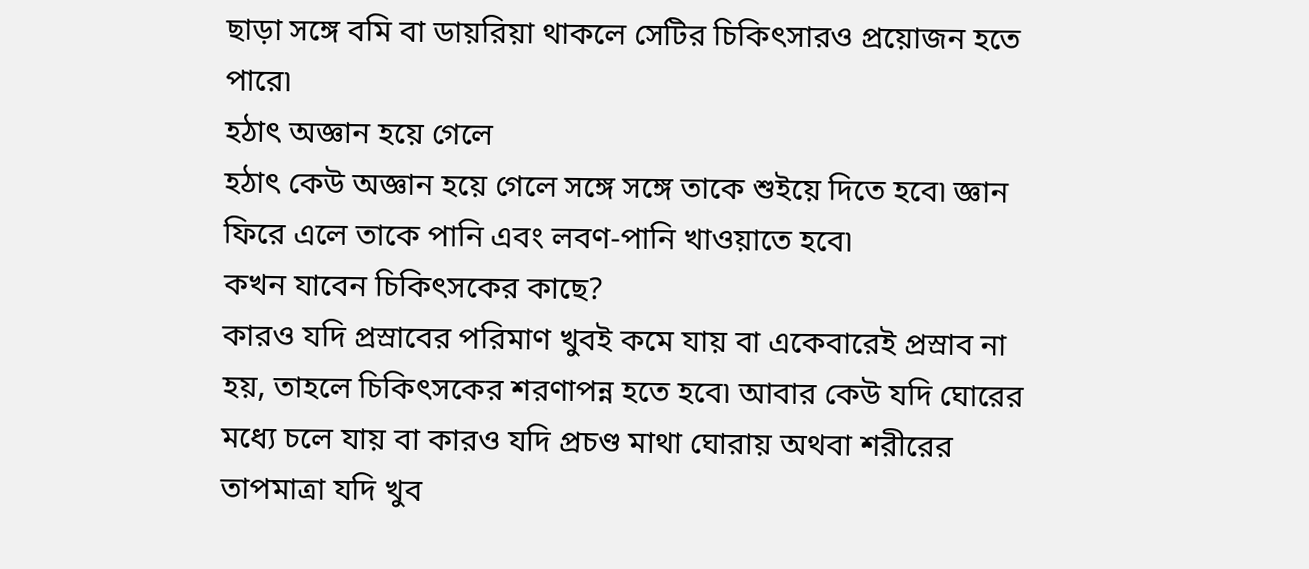ছাড়া সঙ্গে বমি বা ডায়রিয়া থাকলে সেটির চিকিৎসারও প্রয়োজন হতে পারে৷
হঠাৎ অজ্ঞান হয়ে গেলে
হঠাৎ কেউ অজ্ঞান হয়ে গেলে সঙ্গে সঙ্গে তাকে শুইয়ে দিতে হবে৷ জ্ঞান ফিরে এলে তাকে পানি এবং লবণ-পানি খাওয়াতে হবে৷
কখন যাবেন চিকিৎসকের কাছে?
কারও যদি প্রস্রাবের পরিমাণ খুবই কমে যায় বা একেবারেই প্রস্রাব না হয়, তাহলে চিকিৎসকের শরণাপন্ন হতে হবে৷ আবার কেউ যদি ঘোরের মধ্যে চলে যায় বা কারও যদি প্রচণ্ড মাথা ঘোরায় অথবা শরীরের তাপমাত্রা যদি খুব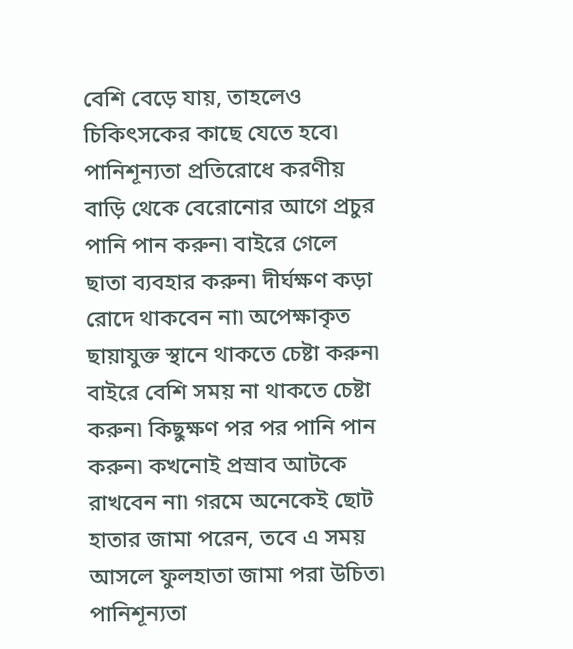বেশি বেড়ে যায়, তাহলেও চিকিৎসকের কাছে যেতে হবে৷
পানিশূন্যতা প্রতিরোধে করণীয়
বাড়ি থেকে বেরোনোর আগে প্রচুর পানি পান করুন৷ বাইরে গেলে ছাতা ব্যবহার করুন৷ দীর্ঘক্ষণ কড়া রোদে থাকবেন না৷ অপেক্ষাকৃত ছায়াযুক্ত স্থানে থাকতে চেষ্টা করুন৷ বাইরে বেশি সময় না থাকতে চেষ্টা করুন৷ কিছুক্ষণ পর পর পানি পান করুন৷ কখনোই প্রস্রাব আটকে রাখবেন না৷ গরমে অনেকেই ছোট হাতার জামা পরেন, তবে এ সময় আসলে ফুলহাতা জামা পরা উচিত৷
পানিশূন্যতা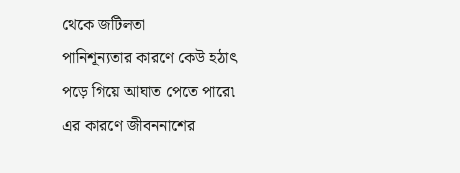থেকে জটিলতা
পানিশূন্যতার কারণে কেউ হঠাৎ পড়ে গিয়ে আঘাত পেতে পারে৷ এর কারণে জীবননাশের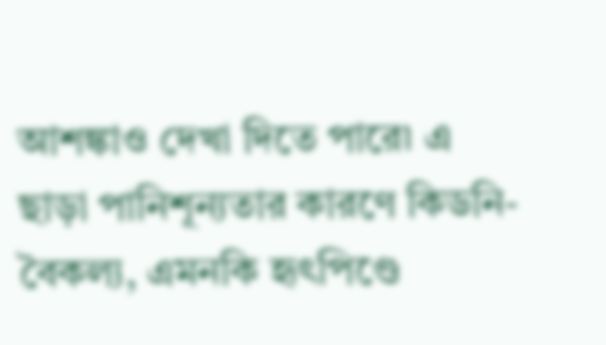আশঙ্কাও দেখা দিতে পারে৷ এ ছাড়া পানিশূন্যতার কারণে কিডনি-বৈকল্য, এমনকি হৃৎপিণ্ডে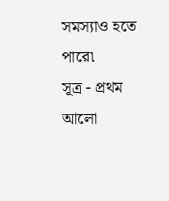সমস্যাও হতে পারে৷
সূত্র - প্রথম আলো